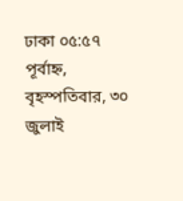ঢাকা ০৫:৫৭ পূর্বাহ্ন, বৃহস্পতিবার, ৩০ জুলাই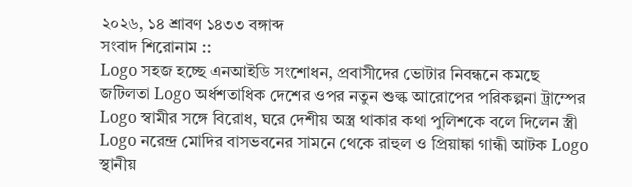২০২৬, ১৪ শ্রাবণ ১৪৩৩ বঙ্গাব্দ
সংবাদ শিরোনাম ::
Logo সহজ হচ্ছে এনআইডি সংশোধন, প্রবাসীদের ভোটার নিবন্ধনে কমছে জটিলতা Logo অর্ধশতাধিক দেশের ওপর নতুন শুল্ক আরোপের পরিকল্পনা ট্রাম্পের Logo স্বামীর সঙ্গে বিরোধ, ঘরে দেশীয় অস্ত্র থাকার কথা পুলিশকে বলে দিলেন স্ত্রী Logo নরেন্দ্র মোদির বাসভবনের সামনে থেকে রাহুল ও প্রিয়াঙ্কা গান্ধী আটক Logo স্থানীয়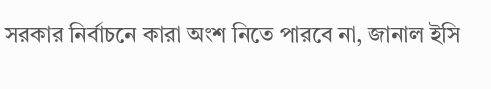সরকার নির্বাচনে কারা অংশ নিতে পারবে না, জানাল ইসি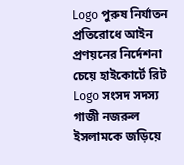Logo পুরুষ নির্যাতন প্রতিরোধে আইন প্রণয়নের নির্দেশনা চেয়ে হাইকোর্টে রিট Logo সংসদ সদস্য গাজী নজরুল ইসলামকে জড়িয়ে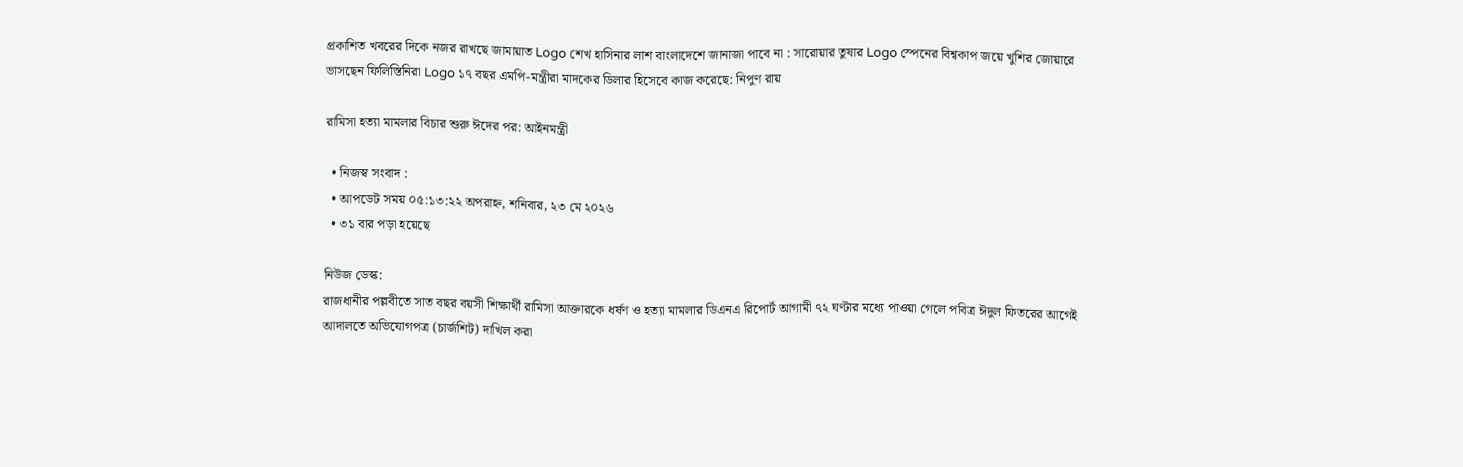প্রকাশিত খবরের দিকে নজর রাখছে জামায়াত Logo শেখ হাসিনার লাশ বাংলাদেশে জানাজা পাবে না : সারোয়ার তুষার Logo স্পেনের বিশ্বকাপ জয়ে খুশির জোয়ারে ভাসছেন ফিলিস্তিনিরা Logo ১৭ বছর এমপি-মন্ত্রীরা মাদকের ডিলার হিসেবে কাজ করেছে: নিপুণ রায়

রামিসা হত্যা মামলার বিচার শুরু ঈদের পর: আইনমন্ত্রী

  • নিজস্ব সংবাদ :
  • আপডেট সময় ০৫:১৩:২২ অপরাহ্ন, শনিবার, ২৩ মে ২০২৬
  • ৩১ বার পড়া হয়েছে

নিউজ ডেস্ক:
রাজধানীর পল্লবীতে সাত বছর বয়সী শিক্ষার্থী রামিসা আক্তারকে ধর্ষণ ও হত্যা মামলার ডিএনএ রিপোর্ট আগামী ৭২ ঘণ্টার মধ্যে পাওয়া গেলে পবিত্র ঈদুল ফিতরের আগেই আদালতে অভিযোগপত্র (চার্জশিট) দাখিল করা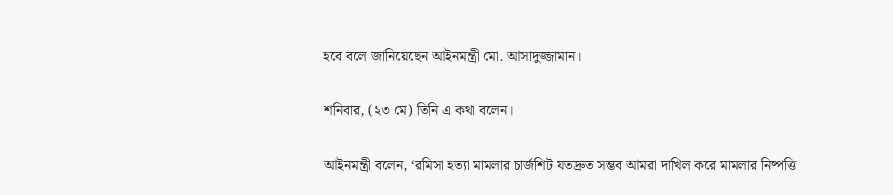হবে বলে জানিয়েছেন আইনমন্ত্রী মো. আসাদুজ্জামান।

শনিবার, (২৩ মে) তিনি এ কথা বলেন।

আইনমন্ত্রী বলেন, ‘রমিসা হত্যা মামলার চার্জশিট যতদ্রুত সম্ভব আমরা দাখিল করে মামলার নিষ্পত্তি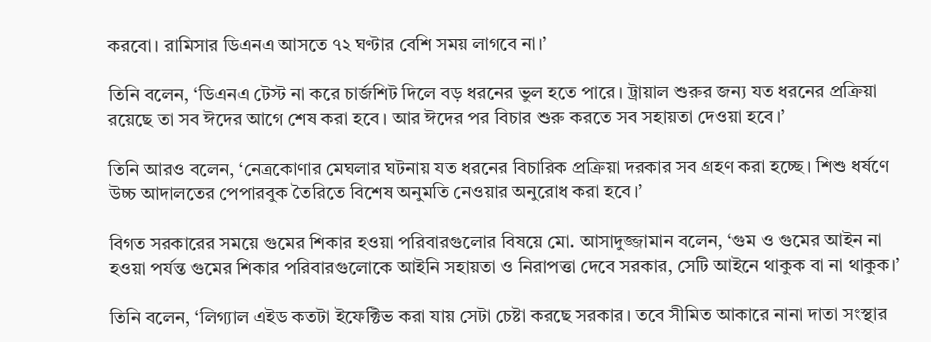করবো। রামিসার ডিএনএ আসতে ৭২ ঘণ্টার বেশি সময় লাগবে না।’

তিনি বলেন, ‘ডিএনএ টেস্ট না করে চার্জশিট দিলে বড় ধরনের ভুল হতে পারে। ট্রায়াল শুরুর জন্য যত ধরনের প্রক্রিয়া রয়েছে তা সব ঈদের আগে শেষ করা হবে। আর ঈদের পর বিচার শুরু করতে সব সহায়তা দেওয়া হবে।’

তিনি আরও বলেন, ‘নেত্রকোণার মেঘলার ঘটনায় যত ধরনের বিচারিক প্রক্রিয়া দরকার সব গ্রহণ করা হচ্ছে। শিশু ধর্ষণে উচ্চ আদালতের পেপারবুক তৈরিতে বিশেষ অনুমতি নেওয়ার অনুরোধ করা হবে।’

বিগত সরকারের সময়ে গুমের শিকার হওয়া পরিবারগুলোর বিষয়ে মো. আসাদুজ্জামান বলেন, ‘গুম ও গুমের আইন না হওয়া পর্যন্ত গুমের শিকার পরিবারগুলোকে আইনি সহায়তা ও নিরাপত্তা দেবে সরকার, সেটি আইনে থাকুক বা না থাকুক।’

তিনি বলেন, ‘লিগ্যাল এইড কতটা ইফেক্টিভ করা যায় সেটা চেষ্টা করছে সরকার। তবে সীমিত আকারে নানা দাতা সংস্থার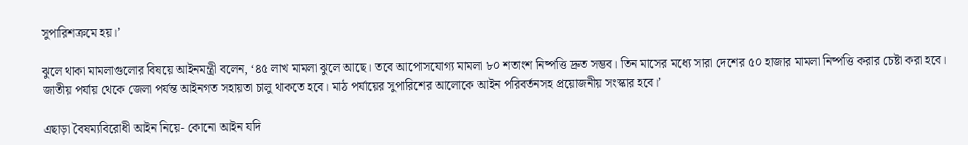সুপারিশক্রমে হয়।’

ঝুলে থাকা মামলাগুলোর বিষয়ে আইনমন্ত্রী বলেন, ‘৪৫ লাখ মামলা ঝুলে আছে। তবে আপোসযোগ্য মামলা ৮০ শতাংশ নিষ্পত্তি দ্রুত সম্ভব। তিন মাসের মধ্যে সারা দেশের ৫০ হাজার মামলা নিষ্পত্তি করার চেষ্টা করা হবে। জাতীয় পর্যায় থেকে জেলা পর্যন্ত আইনগত সহায়তা চালু থাকতে হবে। মাঠ পর্যায়ের সুপারিশের আলোকে আইন পরিবর্তনসহ প্রয়োজনীয় সংস্কার হবে।’

এছাড়া বৈষম্যবিরোধী আইন নিয়ে- কোনো আইন যদি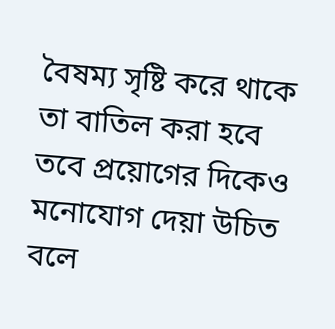বৈষম্য সৃষ্টি করে থাকে তা বাতিল করা হবে তবে প্রয়োগের দিকেও মনোযোগ দেয়া উচিত বলে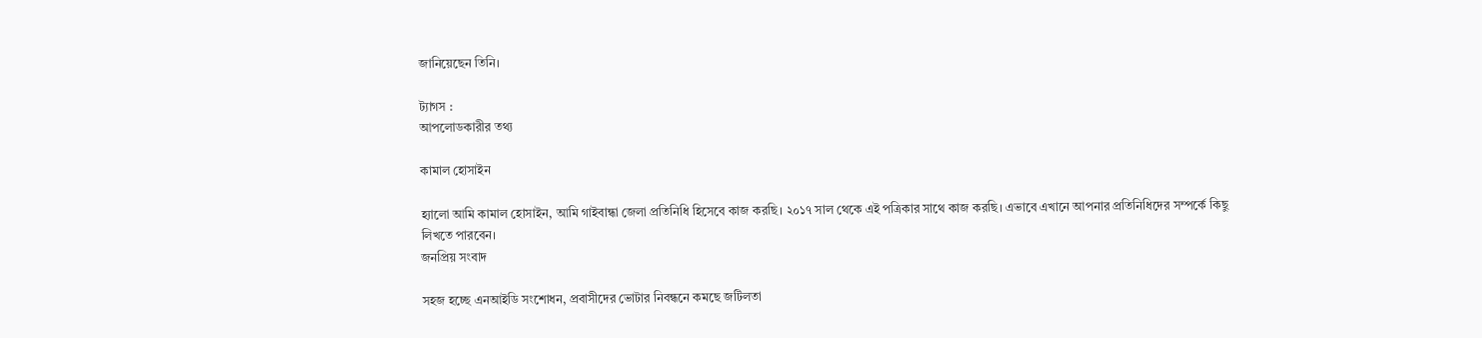জানিয়েছেন তিনি।

ট্যাগস :
আপলোডকারীর তথ্য

কামাল হোসাইন

হ্যালো আমি কামাল হোসাইন, আমি গাইবান্ধা জেলা প্রতিনিধি হিসেবে কাজ করছি। ২০১৭ সাল থেকে এই পত্রিকার সাথে কাজ করছি। এভাবে এখানে আপনার প্রতিনিধিদের সম্পর্কে কিছু লিখতে পারবেন।
জনপ্রিয় সংবাদ

সহজ হচ্ছে এনআইডি সংশোধন, প্রবাসীদের ভোটার নিবন্ধনে কমছে জটিলতা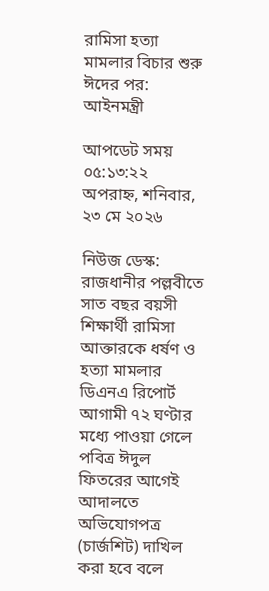রামিসা হত্যা মামলার বিচার শুরু ঈদের পর: আইনমন্ত্রী

আপডেট সময় ০৫:১৩:২২ অপরাহ্ন, শনিবার, ২৩ মে ২০২৬

নিউজ ডেস্ক:
রাজধানীর পল্লবীতে সাত বছর বয়সী শিক্ষার্থী রামিসা আক্তারকে ধর্ষণ ও হত্যা মামলার ডিএনএ রিপোর্ট আগামী ৭২ ঘণ্টার মধ্যে পাওয়া গেলে পবিত্র ঈদুল ফিতরের আগেই আদালতে অভিযোগপত্র (চার্জশিট) দাখিল করা হবে বলে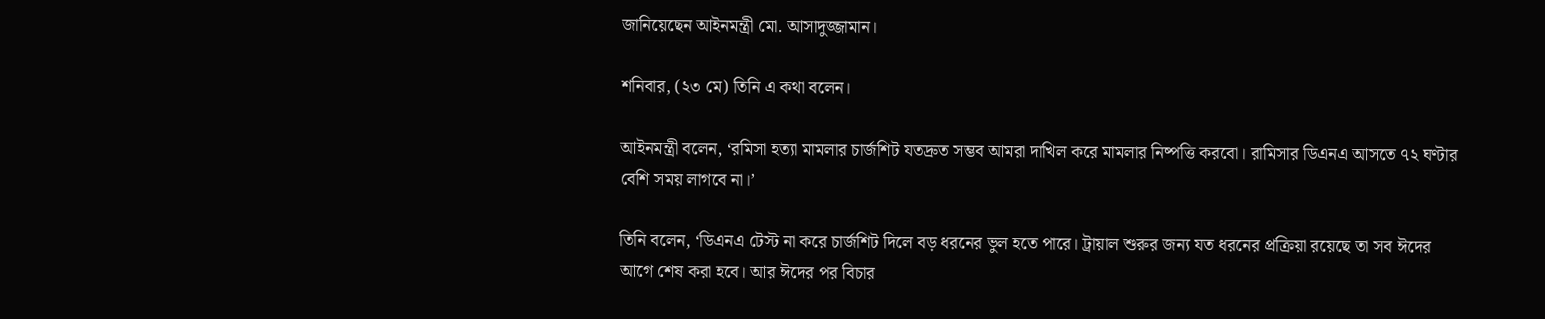জানিয়েছেন আইনমন্ত্রী মো. আসাদুজ্জামান।

শনিবার, (২৩ মে) তিনি এ কথা বলেন।

আইনমন্ত্রী বলেন, ‘রমিসা হত্যা মামলার চার্জশিট যতদ্রুত সম্ভব আমরা দাখিল করে মামলার নিষ্পত্তি করবো। রামিসার ডিএনএ আসতে ৭২ ঘণ্টার বেশি সময় লাগবে না।’

তিনি বলেন, ‘ডিএনএ টেস্ট না করে চার্জশিট দিলে বড় ধরনের ভুল হতে পারে। ট্রায়াল শুরুর জন্য যত ধরনের প্রক্রিয়া রয়েছে তা সব ঈদের আগে শেষ করা হবে। আর ঈদের পর বিচার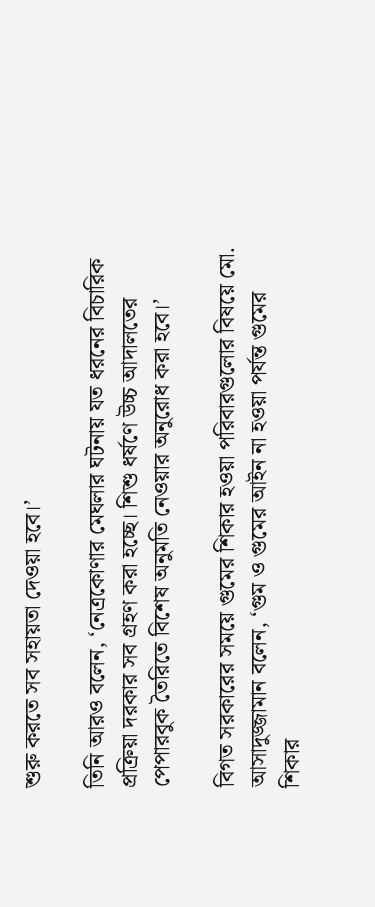শুরু করতে সব সহায়তা দেওয়া হবে।’

তিনি আরও বলেন, ‘নেত্রকোণার মেঘলার ঘটনায় যত ধরনের বিচারিক প্রক্রিয়া দরকার সব গ্রহণ করা হচ্ছে। শিশু ধর্ষণে উচ্চ আদালতের পেপারবুক তৈরিতে বিশেষ অনুমতি নেওয়ার অনুরোধ করা হবে।’

বিগত সরকারের সময়ে গুমের শিকার হওয়া পরিবারগুলোর বিষয়ে মো. আসাদুজ্জামান বলেন, ‘গুম ও গুমের আইন না হওয়া পর্যন্ত গুমের শিকার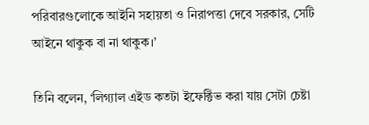পরিবারগুলোকে আইনি সহায়তা ও নিরাপত্তা দেবে সরকার, সেটি আইনে থাকুক বা না থাকুক।’

তিনি বলেন, ‘লিগ্যাল এইড কতটা ইফেক্টিভ করা যায় সেটা চেষ্টা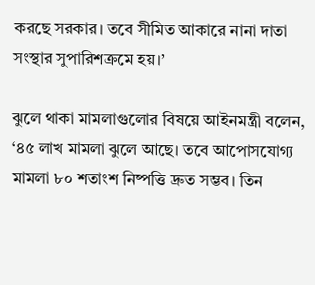করছে সরকার। তবে সীমিত আকারে নানা দাতা সংস্থার সুপারিশক্রমে হয়।’

ঝুলে থাকা মামলাগুলোর বিষয়ে আইনমন্ত্রী বলেন, ‘৪৫ লাখ মামলা ঝুলে আছে। তবে আপোসযোগ্য মামলা ৮০ শতাংশ নিষ্পত্তি দ্রুত সম্ভব। তিন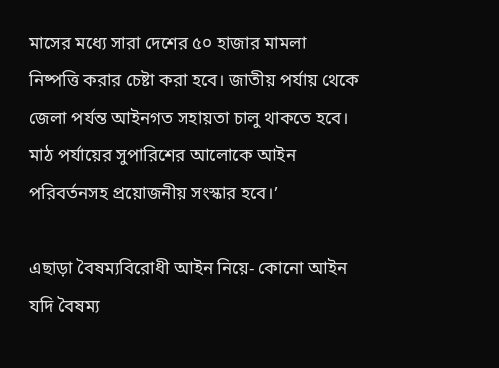মাসের মধ্যে সারা দেশের ৫০ হাজার মামলা নিষ্পত্তি করার চেষ্টা করা হবে। জাতীয় পর্যায় থেকে জেলা পর্যন্ত আইনগত সহায়তা চালু থাকতে হবে। মাঠ পর্যায়ের সুপারিশের আলোকে আইন পরিবর্তনসহ প্রয়োজনীয় সংস্কার হবে।’

এছাড়া বৈষম্যবিরোধী আইন নিয়ে- কোনো আইন যদি বৈষম্য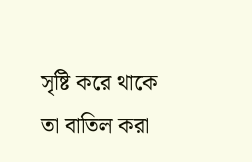সৃষ্টি করে থাকে তা বাতিল করা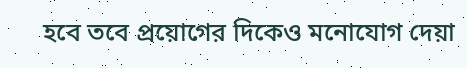হবে তবে প্রয়োগের দিকেও মনোযোগ দেয়া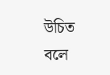উচিত বলে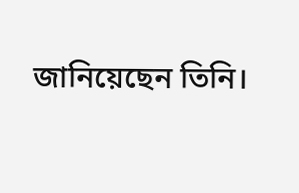জানিয়েছেন তিনি।